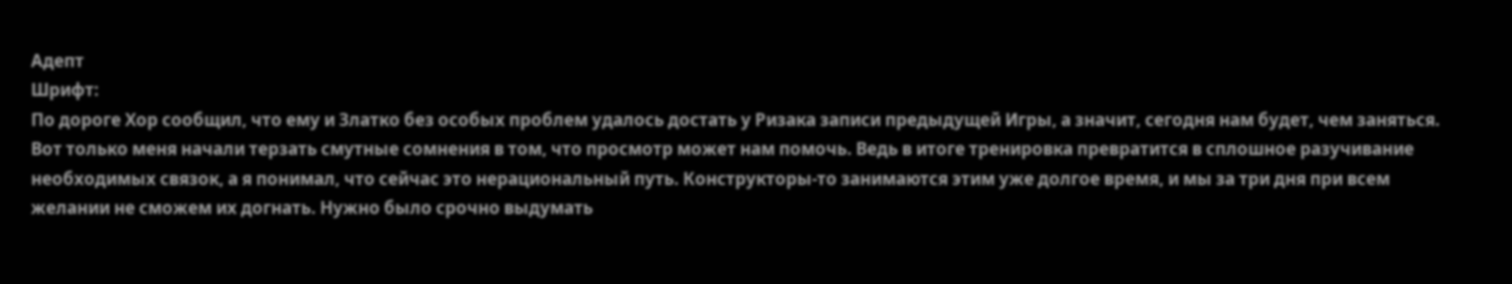Адепт
Шрифт:
По дороге Хор сообщил, что ему и Златко без особых проблем удалось достать у Ризака записи предыдущей Игры, а значит, сегодня нам будет, чем заняться. Вот только меня начали терзать смутные сомнения в том, что просмотр может нам помочь. Ведь в итоге тренировка превратится в сплошное разучивание необходимых связок, а я понимал, что сейчас это нерациональный путь. Конструкторы-то занимаются этим уже долгое время, и мы за три дня при всем желании не сможем их догнать. Нужно было срочно выдумать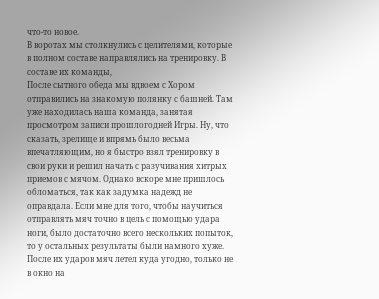что-то новое.
В воротах мы столкнулись с целителями, которые в полном составе направлялись на тренировку. В составе их команды,
После сытного обеда мы вдвоем с Хором отправились на знакомую полянку с башней. Там уже находилась наша команда, занятая просмотром записи прошлогодней Игры. Ну, что сказать, зрелище и впрямь было весьма впечатляющим, но я быстро взял тренировку в свои руки и решил начать с разучивания хитрых приемов с мячом. Однако вскоре мне пришлось обломаться, так как задумка надежд не оправдала. Если мне для того, чтобы научиться отправлять мяч точно в цель с помощью удара ноги, было достаточно всего нескольких попыток, то у остальных результаты были намного хуже. После их ударов мяч летел куда угодно, только не в окно на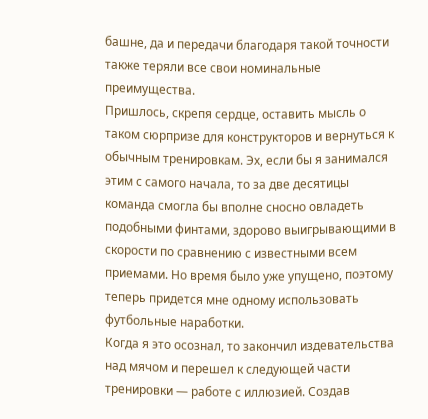башне, да и передачи благодаря такой точности также теряли все свои номинальные преимущества.
Пришлось, скрепя сердце, оставить мысль о таком сюрпризе для конструкторов и вернуться к обычным тренировкам. Эх, если бы я занимался этим с самого начала, то за две десятицы команда смогла бы вполне сносно овладеть подобными финтами, здорово выигрывающими в скорости по сравнению с известными всем приемами. Но время было уже упущено, поэтому теперь придется мне одному использовать футбольные наработки.
Когда я это осознал, то закончил издевательства над мячом и перешел к следующей части тренировки — работе с иллюзией. Создав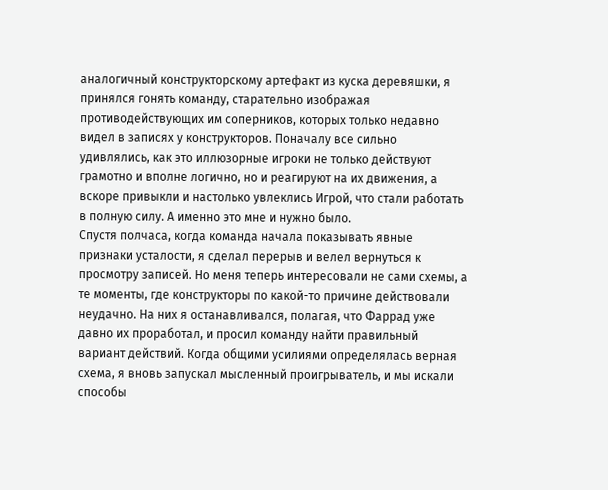аналогичный конструкторскому артефакт из куска деревяшки, я принялся гонять команду, старательно изображая противодействующих им соперников, которых только недавно видел в записях у конструкторов. Поначалу все сильно удивлялись, как это иллюзорные игроки не только действуют грамотно и вполне логично, но и реагируют на их движения, а вскоре привыкли и настолько увлеклись Игрой, что стали работать в полную силу. А именно это мне и нужно было.
Спустя полчаса, когда команда начала показывать явные признаки усталости, я сделал перерыв и велел вернуться к просмотру записей. Но меня теперь интересовали не сами схемы, а те моменты, где конструкторы по какой-то причине действовали неудачно. На них я останавливался, полагая, что Фаррад уже давно их проработал, и просил команду найти правильный вариант действий. Когда общими усилиями определялась верная схема, я вновь запускал мысленный проигрыватель, и мы искали способы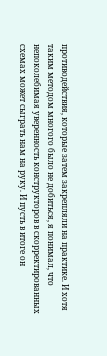противодействия, которые затем закрепляли на практике. И хотя таким методом многого было не добиться, я понимал, что непоколебимая уверенность конструкторов в скорректированных схемах может сыграть нам на руку. И пусть в итоге он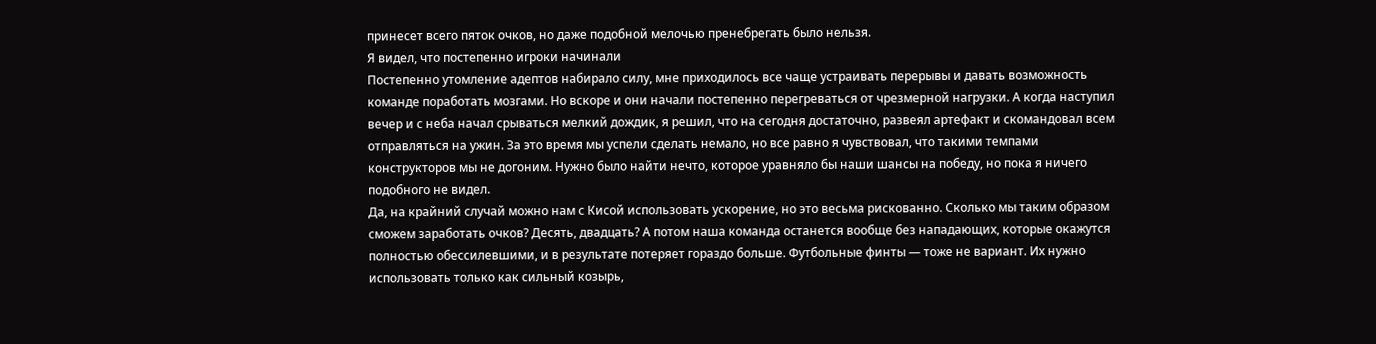принесет всего пяток очков, но даже подобной мелочью пренебрегать было нельзя.
Я видел, что постепенно игроки начинали
Постепенно утомление адептов набирало силу, мне приходилось все чаще устраивать перерывы и давать возможность команде поработать мозгами. Но вскоре и они начали постепенно перегреваться от чрезмерной нагрузки. А когда наступил вечер и с неба начал срываться мелкий дождик, я решил, что на сегодня достаточно, развеял артефакт и скомандовал всем отправляться на ужин. За это время мы успели сделать немало, но все равно я чувствовал, что такими темпами конструкторов мы не догоним. Нужно было найти нечто, которое уравняло бы наши шансы на победу, но пока я ничего подобного не видел.
Да, на крайний случай можно нам с Кисой использовать ускорение, но это весьма рискованно. Сколько мы таким образом сможем заработать очков? Десять, двадцать? А потом наша команда останется вообще без нападающих, которые окажутся полностью обессилевшими, и в результате потеряет гораздо больше. Футбольные финты — тоже не вариант. Их нужно использовать только как сильный козырь,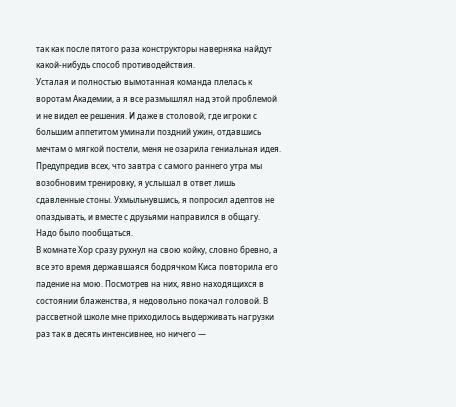так как после пятого раза конструкторы наверняка найдут какой-нибудь способ противодействия.
Усталая и полностью вымотанная команда плелась к воротам Академии, а я все размышлял над этой проблемой и не видел ее решения. И даже в столовой, где игроки с большим аппетитом уминали поздний ужин, отдавшись мечтам о мягкой постели, меня не озарила гениальная идея. Предупредив всех, что завтра с самого раннего утра мы возобновим тренировку, я услышал в ответ лишь сдавленные стоны. Ухмыльнувшись, я попросил адептов не опаздывать, и вместе с друзьями направился в общагу. Надо было пообщаться.
В комнате Хор сразу рухнул на свою койку, словно бревно, а все это время державшаяся бодрячком Киса повторила его падение на мою. Посмотрев на них, явно находящихся в состоянии блаженства, я недовольно покачал головой. В рассветной школе мне приходилось выдерживать нагрузки раз так в десять интенсивнее, но ничего —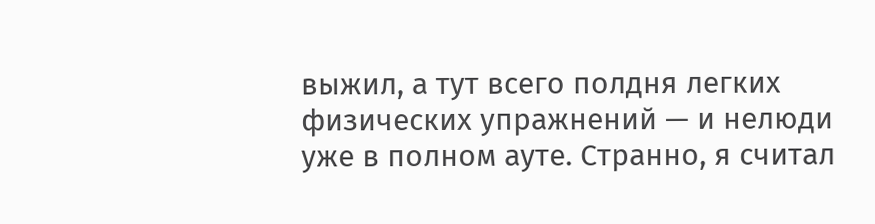выжил, а тут всего полдня легких физических упражнений — и нелюди уже в полном ауте. Странно, я считал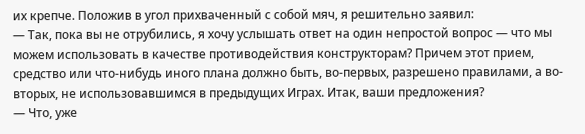их крепче. Положив в угол прихваченный с собой мяч, я решительно заявил:
— Так, пока вы не отрубились, я хочу услышать ответ на один непростой вопрос — что мы можем использовать в качестве противодействия конструкторам? Причем этот прием, средство или что-нибудь иного плана должно быть, во-первых, разрешено правилами, а во-вторых, не использовавшимся в предыдущих Играх. Итак, ваши предложения?
— Что, уже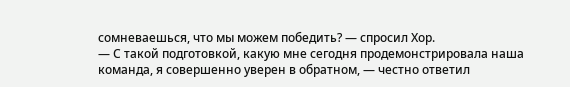сомневаешься, что мы можем победить? — спросил Хор.
— С такой подготовкой, какую мне сегодня продемонстрировала наша команда, я совершенно уверен в обратном, — честно ответил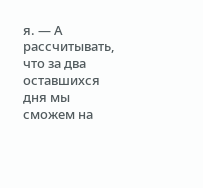я. — А рассчитывать, что за два оставшихся дня мы сможем на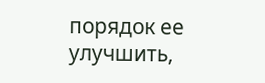порядок ее улучшить,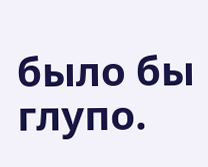было бы глупо.